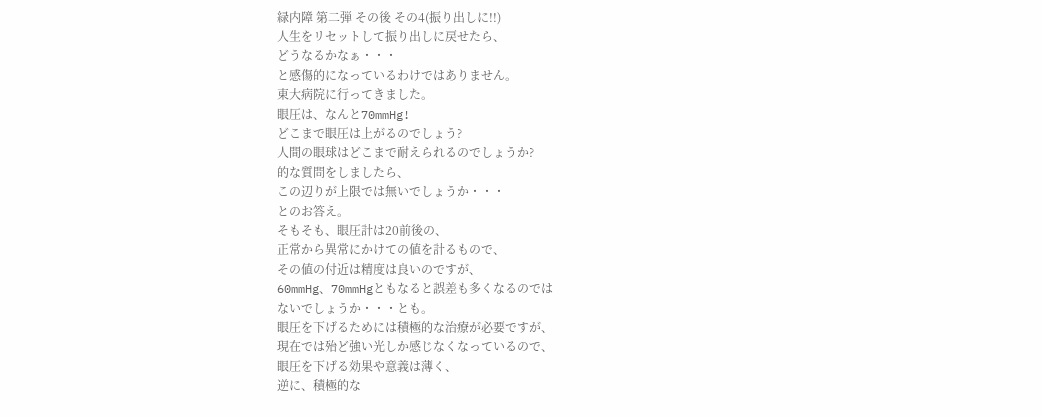緑内障 第二弾 その後 その4(振り出しに!!)
人生をリセットして振り出しに戻せたら、
どうなるかなぁ・・・
と感傷的になっているわけではありません。
東大病院に行ってきました。
眼圧は、なんと70mmHg!
どこまで眼圧は上がるのでしょう?
人間の眼球はどこまで耐えられるのでしょうか?
的な質問をしましたら、
この辺りが上限では無いでしょうか・・・
とのお答え。
そもそも、眼圧計は20前後の、
正常から異常にかけての値を計るもので、
その値の付近は精度は良いのですが、
60mmHg、70mmHgともなると誤差も多くなるのでは
ないでしょうか・・・とも。
眼圧を下げるためには積極的な治療が必要ですが、
現在では殆ど強い光しか感じなくなっているので、
眼圧を下げる効果や意義は薄く、
逆に、積極的な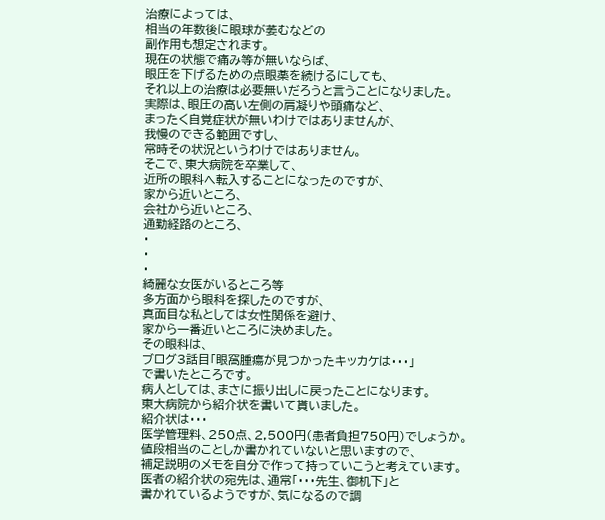治療によっては、
相当の年数後に眼球が萎むなどの
副作用も想定されます。
現在の状態で痛み等が無いならば、
眼圧を下げるための点眼薬を続けるにしても、
それ以上の治療は必要無いだろうと言うことになりました。
実際は、眼圧の高い左側の肩凝りや頭痛など、
まったく自覚症状が無いわけではありませんが、
我慢のできる範囲ですし、
常時その状況というわけではありません。
そこで、東大病院を卒業して、
近所の眼科へ転入することになったのですが、
家から近いところ、
会社から近いところ、
通勤経路のところ、
・
・
・
綺麗な女医がいるところ等
多方面から眼科を探したのですが、
真面目な私としては女性関係を避け、
家から一番近いところに決めました。
その眼科は、
ブログ3話目「眼窩腫瘍が見つかったキッカケは・・・」
で書いたところです。
病人としては、まさに振り出しに戻ったことになります。
東大病院から紹介状を書いて貰いました。
紹介状は・・・
医学管理料、250点、2,500円(患者負担750円)でしょうか。
値段相当のことしか書かれていないと思いますので、
補足説明のメモを自分で作って持っていこうと考えています。
医者の紹介状の宛先は、通常「・・・先生、御机下」と
書かれているようですが、気になるので調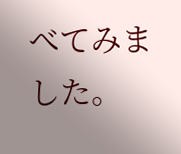べてみました。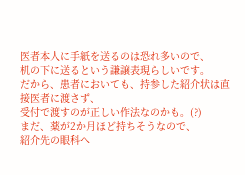医者本人に手紙を送るのは恐れ多いので、
机の下に送るという謙譲表現らしいです。
だから、患者においても、持参した紹介状は直接医者に渡さず、
受付で渡すのが正しい作法なのかも。(?)
まだ、薬が2か月ほど持ちそうなので、
紹介先の眼科へ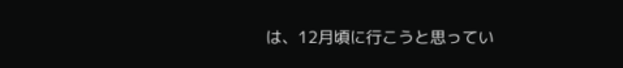は、12月頃に行こうと思ってい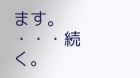ます。
・・・続く。